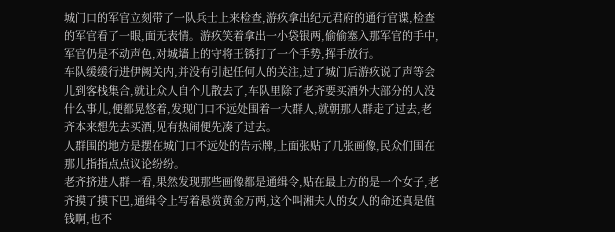城门口的军官立刻带了一队兵士上来检查,游疚拿出纪元君府的通行官谍,检查的军官看了一眼,面无表情。游疚笑着拿出一小袋银两,偷偷塞入那军官的手中,军官仍是不动声色,对城墙上的守将王锈打了一个手势,挥手放行。
车队缓缓行进伊阙关内,并没有引起任何人的关注,过了城门后游疚说了声等会儿到客栈集合,就让众人自个儿散去了,车队里除了老齐要买酒外大部分的人没什么事儿,便都晃悠着,发现门口不远处围着一大群人,就朝那人群走了过去,老齐本来想先去买酒,见有热闹便先凑了过去。
人群围的地方是摆在城门口不远处的告示牌,上面张贴了几张画像,民众们围在那儿指指点点议论纷纷。
老齐挤进人群一看,果然发现那些画像都是通缉令,贴在最上方的是一个女子,老齐摸了摸下巴,通缉令上写着悬赏黄金万两,这个叫湘夫人的女人的命还真是值钱啊,也不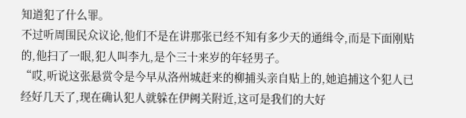知道犯了什么罪。
不过听周围民众议论,他们不是在讲那张已经不知有多少天的通缉令,而是下面刚贴的,他扫了一眼,犯人叫李九,是个三十来岁的年轻男子。
“哎,听说这张悬赏令是今早从洛州城赶来的柳捕头亲自贴上的,她追捕这个犯人已经好几天了,现在确认犯人就躲在伊阙关附近,这可是我们的大好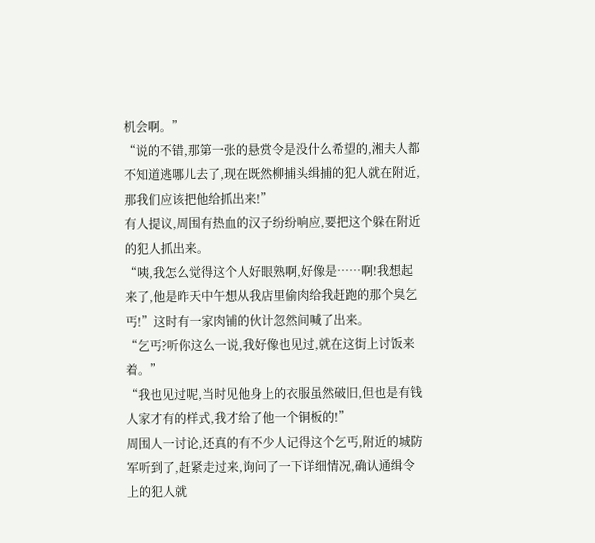机会啊。”
“说的不错,那第一张的悬赏令是没什么希望的,湘夫人都不知道逃哪儿去了,现在既然柳捕头缉捕的犯人就在附近,那我们应该把他给抓出来!”
有人提议,周围有热血的汉子纷纷响应,要把这个躲在附近的犯人抓出来。
“咦,我怎么觉得这个人好眼熟啊,好像是……啊!我想起来了,他是昨天中午想从我店里偷肉给我赶跑的那个臭乞丐!”这时有一家肉铺的伙计忽然间喊了出来。
“乞丐?听你这么一说,我好像也见过,就在这街上讨饭来着。”
“我也见过呢,当时见他身上的衣服虽然破旧,但也是有钱人家才有的样式,我才给了他一个铜板的!”
周围人一讨论,还真的有不少人记得这个乞丐,附近的城防军听到了,赶紧走过来,询问了一下详细情况,确认通缉令上的犯人就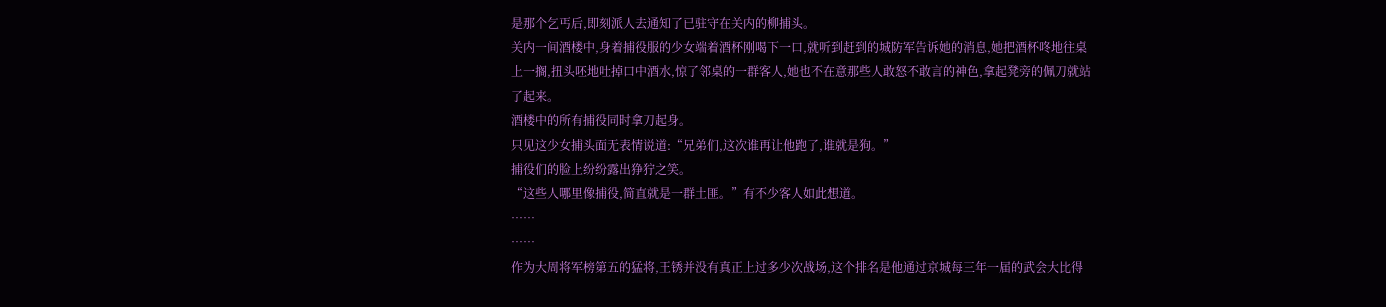是那个乞丐后,即刻派人去通知了已驻守在关内的柳捕头。
关内一间酒楼中,身着捕役服的少女端着酒杯刚喝下一口,就听到赶到的城防军告诉她的消息,她把酒杯咚地往桌上一搁,扭头呸地吐掉口中酒水,惊了邻桌的一群客人,她也不在意那些人敢怒不敢言的神色,拿起凳旁的佩刀就站了起来。
酒楼中的所有捕役同时拿刀起身。
只见这少女捕头面无表情说道:“兄弟们,这次谁再让他跑了,谁就是狗。”
捕役们的脸上纷纷露出狰狞之笑。
“这些人哪里像捕役,简直就是一群土匪。”有不少客人如此想道。
……
……
作为大周将军榜第五的猛将,王锈并没有真正上过多少次战场,这个排名是他通过京城每三年一届的武会大比得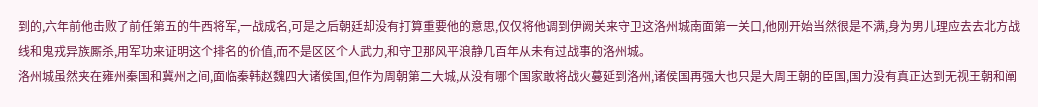到的,六年前他击败了前任第五的牛西将军,一战成名,可是之后朝廷却没有打算重要他的意思,仅仅将他调到伊阙关来守卫这洛州城南面第一关口,他刚开始当然很是不满,身为男儿理应去去北方战线和鬼戎异族厮杀,用军功来证明这个排名的价值,而不是区区个人武力,和守卫那风平浪静几百年从未有过战事的洛州城。
洛州城虽然夹在雍州秦国和冀州之间,面临秦韩赵魏四大诸侯国,但作为周朝第二大城,从没有哪个国家敢将战火蔓延到洛州,诸侯国再强大也只是大周王朝的臣国,国力没有真正达到无视王朝和阐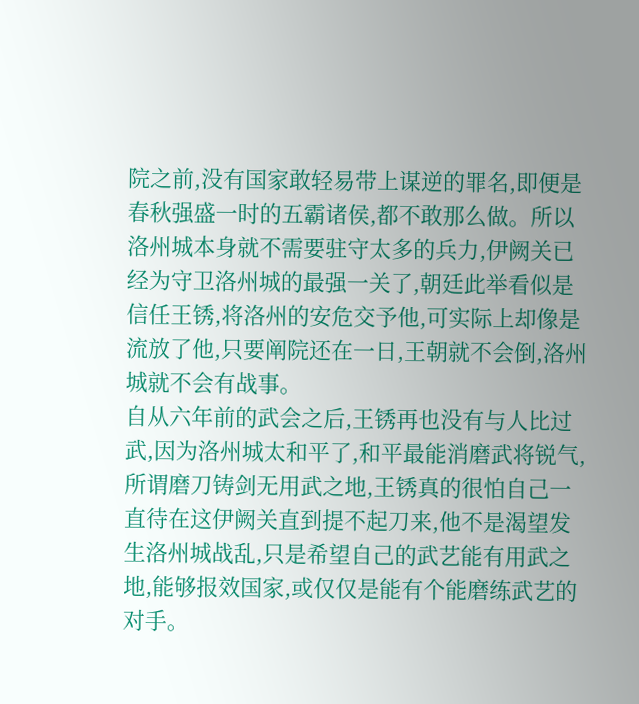院之前,没有国家敢轻易带上谋逆的罪名,即便是春秋强盛一时的五霸诸侯,都不敢那么做。所以洛州城本身就不需要驻守太多的兵力,伊阙关已经为守卫洛州城的最强一关了,朝廷此举看似是信任王锈,将洛州的安危交予他,可实际上却像是流放了他,只要阐院还在一日,王朝就不会倒,洛州城就不会有战事。
自从六年前的武会之后,王锈再也没有与人比过武,因为洛州城太和平了,和平最能消磨武将锐气,所谓磨刀铸剑无用武之地,王锈真的很怕自己一直待在这伊阙关直到提不起刀来,他不是渴望发生洛州城战乱,只是希望自己的武艺能有用武之地,能够报效国家,或仅仅是能有个能磨练武艺的对手。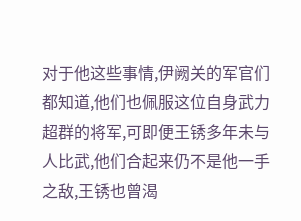对于他这些事情,伊阙关的军官们都知道,他们也佩服这位自身武力超群的将军,可即便王锈多年未与人比武,他们合起来仍不是他一手之敌,王锈也曾渴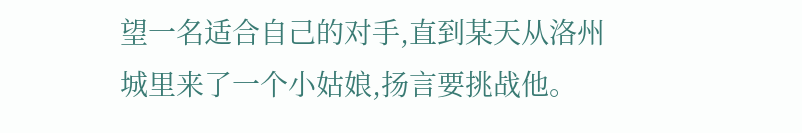望一名适合自己的对手,直到某天从洛州城里来了一个小姑娘,扬言要挑战他。